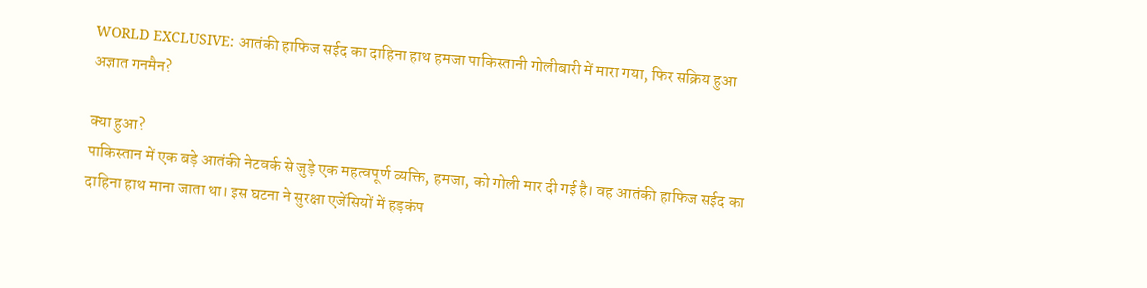WORLD EXCLUSIVE: आतंकी हाफिज सईद का दाहिना हाथ हमजा पाकिस्तानी गोलीबारी में मारा गया, फिर सक्रिय हुआ अज्ञात गनमैन?

क्या हुआ?
पाकिस्तान में एक बड़े आतंकी नेटवर्क से जुड़े एक महत्वपूर्ण व्यक्ति, हमजा, को गोली मार दी गई है। वह आतंकी हाफिज सईद का दाहिना हाथ माना जाता था। इस घटना ने सुरक्षा एजेंसियों में हड़कंप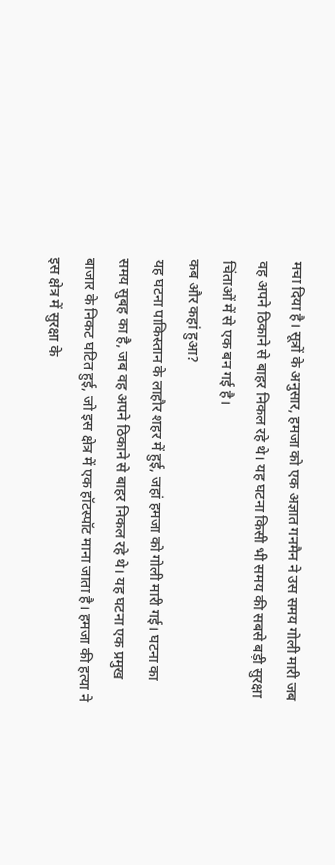मचा दिया है। सूत्रों के अनुसार, हमजा को एक अज्ञात गनमैन ने उस समय गोली मारी जब वह अपने ठिकाने से बाहर निकल रहे थे। यह घटना किसी भी समय की सबसे बड़ी सुरक्षा चिंताओं में से एक बन गई है।
कब और कहां हुआ?
यह घटना पाकिस्तान के लाहौर शहर में हुई, जहां हमजा को गोली मारी गई। घटना का समय सुबह का है, जब वह अपने ठिकाने से बाहर निकल रहे थे। यह घटना एक प्रमुख बाजार के निकट घटित हुई, जो इस क्षेत्र में एक हॉटस्पॉट माना जाता है। हमजा की हत्या ने इस क्षेत्र में सुरक्षा के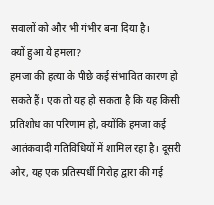सवालों को और भी गंभीर बना दिया है।
क्यों हुआ ये हमला?
हमजा की हत्या के पीछे कई संभावित कारण हो सकते हैं। एक तो यह हो सकता है कि यह किसी प्रतिशोध का परिणाम हो, क्योंकि हमजा कई आतंकवादी गतिविधियों में शामिल रहा है। दूसरी ओर, यह एक प्रतिस्पर्धी गिरोह द्वारा की गई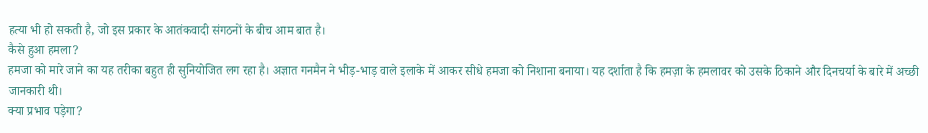हत्या भी हो सकती है, जो इस प्रकार के आतंकवादी संगठनों के बीच आम बात है।
कैसे हुआ हमला?
हमजा को मारे जाने का यह तरीका बहुत ही सुनियोजित लग रहा है। अज्ञात गनमैन ने भीड़-भाड़ वाले इलाके में आकर सीधे हमजा को निशाना बनाया। यह दर्शाता है कि हमज़ा के हमलावर को उसके ठिकाने और दिनचर्या के बारे में अच्छी जानकारी थी।
क्या प्रभाव पड़ेगा?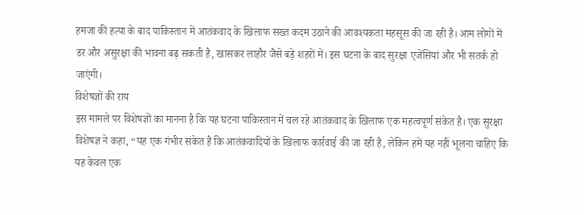हमजा की हत्या के बाद पाकिस्तान में आतंकवाद के खिलाफ सख्त कदम उठाने की आवश्यकता महसूस की जा रही है। आम लोगों में डर और असुरक्षा की भावना बढ़ सकती है, खासकर लाहौर जैसे बड़े शहरों में। इस घटना के बाद सुरक्षा एजेंसियां और भी सतर्क हो जाएंगी।
विशेषज्ञों की राय
इस मामले पर विशेषज्ञों का मानना है कि यह घटना पाकिस्तान में चल रहे आतंकवाद के खिलाफ एक महत्वपूर्ण संकेत है। एक सुरक्षा विशेषज्ञ ने कहा, “यह एक गंभीर संकेत है कि आतंकवादियों के खिलाफ कार्रवाई की जा रही है, लेकिन हमें यह नहीं भूलना चाहिए कि यह केवल एक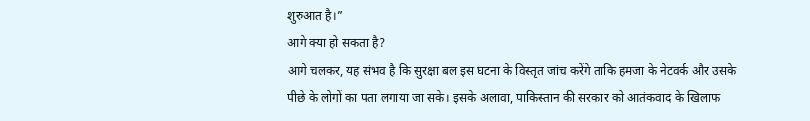शुरुआत है।”
आगे क्या हो सकता है?
आगे चलकर, यह संभव है कि सुरक्षा बल इस घटना के विस्तृत जांच करेंगे ताकि हमजा के नेटवर्क और उसके पीछे के लोगों का पता लगाया जा सके। इसके अलावा, पाकिस्तान की सरकार को आतंकवाद के खिलाफ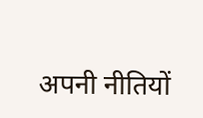अपनी नीतियों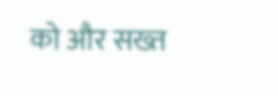को और सख्त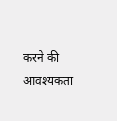करने की आवश्यकता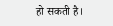हो सकती है।